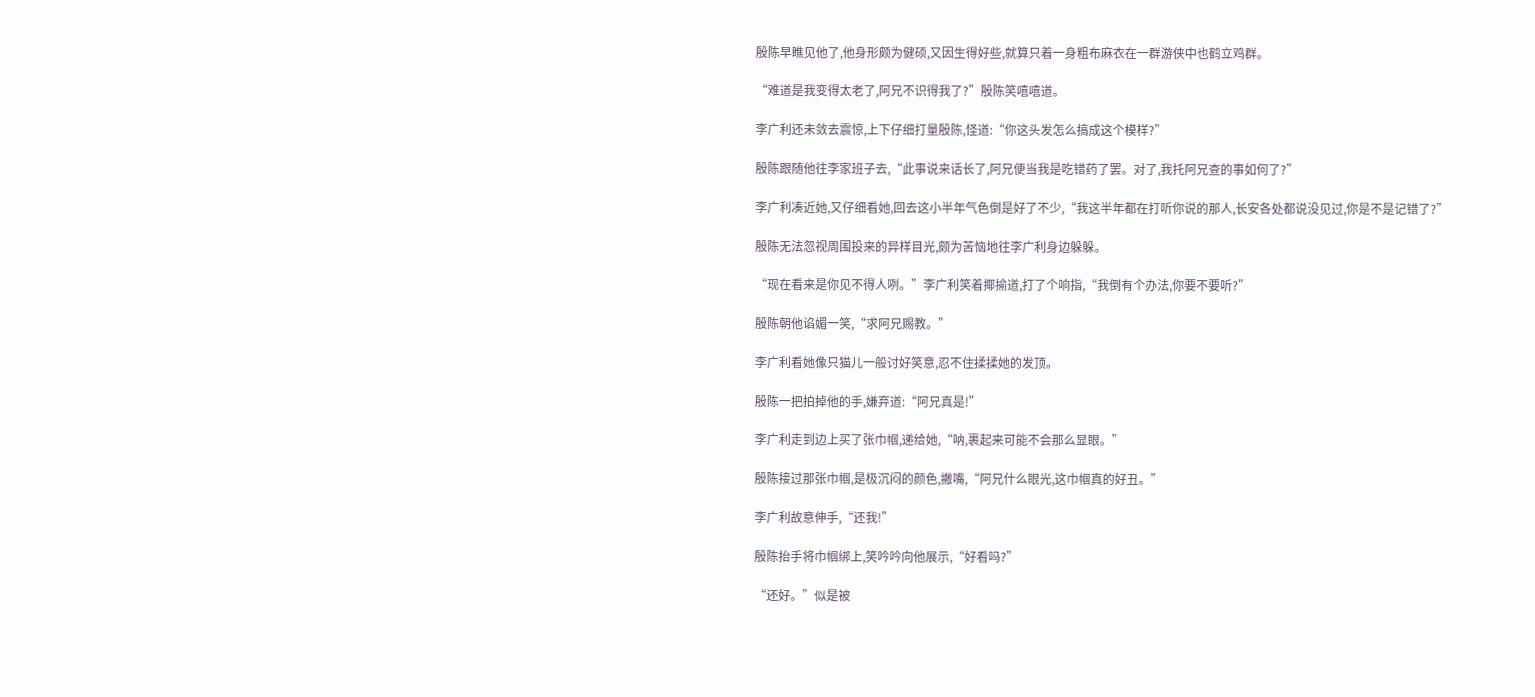殷陈早瞧见他了,他身形颇为健硕,又因生得好些,就算只着一身粗布麻衣在一群游侠中也鹤立鸡群。

“难道是我变得太老了,阿兄不识得我了?”殷陈笑嘻嘻道。

李广利还未敛去震惊,上下仔细打量殷陈,怪道:“你这头发怎么搞成这个模样?”

殷陈跟随他往李家班子去,“此事说来话长了,阿兄便当我是吃错药了罢。对了,我托阿兄查的事如何了?”

李广利凑近她,又仔细看她,回去这小半年气色倒是好了不少,“我这半年都在打听你说的那人,长安各处都说没见过,你是不是记错了?”

殷陈无法忽视周围投来的异样目光,颇为苦恼地往李广利身边躲躲。

“现在看来是你见不得人咧。”李广利笑着揶揄道,打了个响指,“我倒有个办法,你要不要听?”

殷陈朝他谄媚一笑,“求阿兄赐教。”

李广利看她像只猫儿一般讨好笑意,忍不住揉揉她的发顶。

殷陈一把拍掉他的手,嫌弃道:“阿兄真是!”

李广利走到边上买了张巾帼,递给她,“呐,裹起来可能不会那么显眼。”

殷陈接过那张巾帼,是极沉闷的颜色,撇嘴,“阿兄什么眼光,这巾帼真的好丑。”

李广利故意伸手,“还我!”

殷陈抬手将巾帼绑上,笑吟吟向他展示,“好看吗?”

“还好。”似是被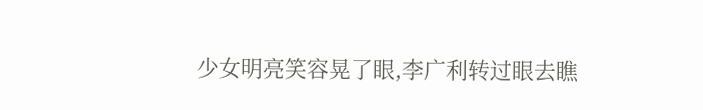少女明亮笑容晃了眼,李广利转过眼去瞧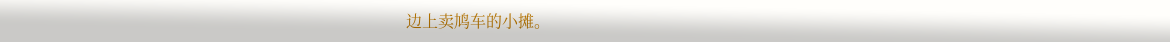边上卖鸠车的小摊。